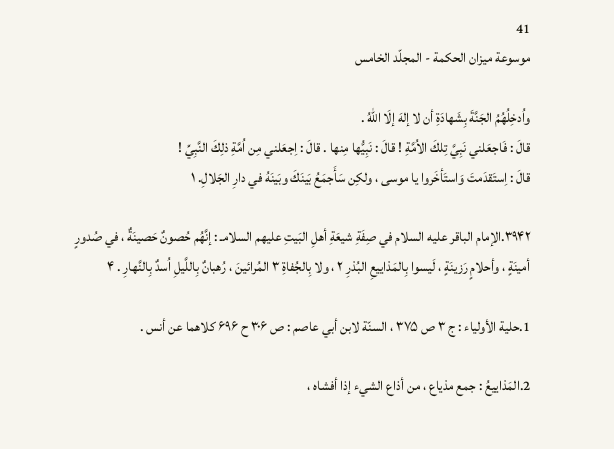41
موسوعة ميزان الحکمة - المجلّد الخامس

واُدخِلُهُمُ الجَنَّةَ بِشَهادَةِ أن لا إلهَ إلَا اللّهُ .
قالَ : فَاجعَلني نَبِيَّ تِلكَ الاُمَّةِ ! قالَ : نَبِيُّها مِنها . قالَ : اِجعَلني مِن اُمَّةِ ذلِكَ النَّبِيِّ !
قالَ : اِستَقدَمتَ وَاستَأخَروا يا موسى ، ولكِن سَأَجمَعُ بَينَكَ وبَينَهُ في دارِ الجَلالِ. ۱

۳۹۴۲.الإمام الباقر عليه السلام في صِفَةِ شيعَةِ أهلِ البَيتِ عليهم السلامـ : إنَّهُم حُصونٌ حَصينَةٌ ، في صُدورٍ أمينَةٍ ، وأحلامٍ رَزينَةٍ ، لَيسوا بِالمَذاييعِ البُذرِ ۲ ، ولا بِالجُفاةِ ۳ المُرائينَ ، رُهبانٌ بِاللَّيلِ اُسدٌ بِالنَّهارِ . ۴

1.حلية الأولياء : ج ۳ ص ۳۷۵ ، السنّة لابن أبي عاصم : ص ۳۰۶ ح ۶۹۶ كلاهما عن أنس .

2.المَذاييعُ : جمع مذياع ، من أذاع الشيء إذا أفشاه ،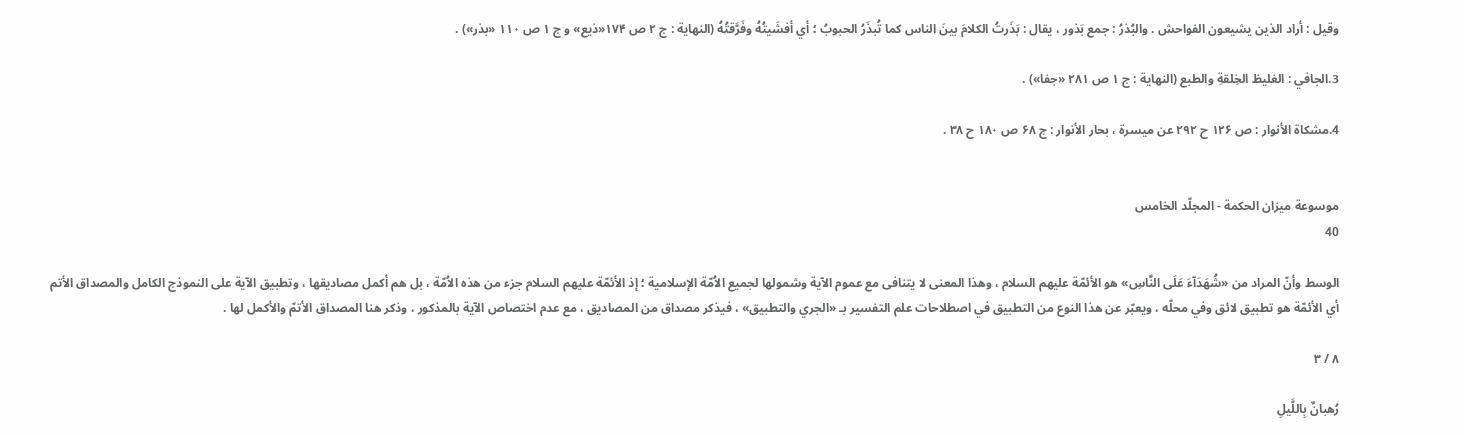وقيل : أراد الذين يشيعون الفواحش . والبُذرُ : جمع بَذور ، يقال : بَذَرتُ الكلامَ بينَ الناس كما تُبذَرُ الحبوبُ ؛ أي أفشَيتُهُ وفَرَّقتُهُ (النهاية : ج ۲ ص ۱۷۴«ذيع» و ج ۱ ص ۱۱۰ «بذر») .

3.الجافي : الغليظ الخِلقةِ والطبع (النهاية : ج ۱ ص ۲۸۱ «جفا») .

4.مشكاة الأنوار : ص ۱۲۶ ح ۲۹۲ عن ميسرة ، بحار الأنوار : ج ۶۸ ص ۱۸۰ ح ۳۸ .


موسوعة ميزان الحکمة - المجلّد الخامس
40

الوسط وأنّ المراد من «شُهَدَآءَ عَلَى النَّاسِ» هو الأئمّة عليهم السلام ، وهذا المعنى لا يتنافى مع عموم الآية وشمولها لجميع الاُمّة الإسلامية ؛ إذ الأئمّة عليهم السلام جزء من هذه الاُمّة ، بل هم أكمل مصاديقها ، وتطبيق الآية على النموذج الكامل والمصداق الأتم أي الأئمّة هو تطبيق لائق وفي محلّه ، ويعبّر عن هذا النوع من التطبيق في اصطلاحات علم التفسير بـ «الجري والتطبيق» ، فيذكر مصداق من المصاديق ، مع عدم اختصاص الآية بالمذكور ، وذكر هنا المصداق الأتمّ والأكمل لها .

۸ / ۳

رُهبانٌ بِاللَّيلِ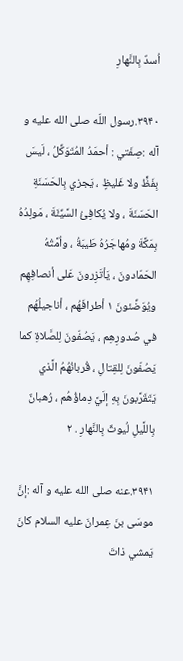اُسدٌ بِالنَّهارِ

۳۹۴۰.رسول اللّه صلى الله عليه و آله :صِفَتي : أحمَدُ المُتَوَكِّلُ ، لَيسَ بِفَظٍّ ولا غَليظٍ ، يَجزي بِالحَسَنَةِ الحَسَنَةَ ، ولا يُكافِئُ السَّيِّئَةَ ، مَولِدُهُ بِمَكَّةَ ومُهاجَرُهُ طَيبَةُ ، واُمَّتُهُ الحَمّادونَ ، يَأتَزِرونَ عَلى أنصافِهِم ويُوَضِّئونَ ۱ أطرافَهُم ، أناجيلُهُم في صُدورِهِم ، يَصُفّونَ لِلصَّلاةِ كما يَصُفّونَ لِلقِتالِ ، قُربانُهُمُ الَّذي يَتَقَرَّبونَ بِهِ إلَيَّ دِماؤُهُم ، رُهبانٌ بِاللَّيلِ لُيوثٌ بِالنَّهارِ . ۲

۳۹۴۱.عنه صلى الله عليه و آله :إنَّ موسَى بنَ عِمرانَ عليه السلام كانَ يَمشي ذاتَ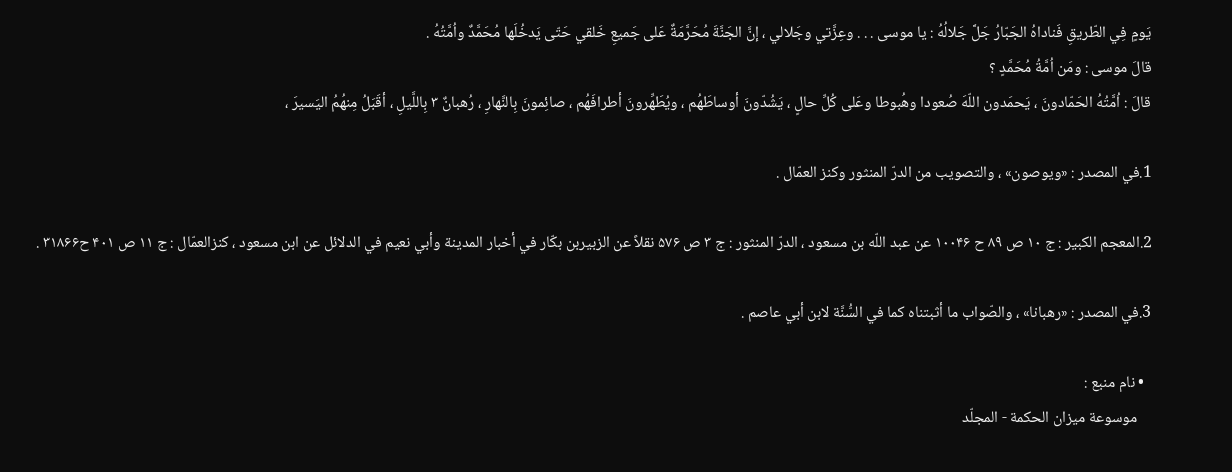يَومٍ فِي الطّريقِ فَناداهُ الجَبّارُ جَلَّ جَلالُهُ : يا موسى . . . وعِزَّتي وجَلالي ، إنَّ الجَنَّةَ مُحَرَّمَةٌ عَلى جَميعِ خَلقي حَتّى يَدخُلَها مُحَمَّدٌ واُمَّتُهُ .
قالَ موسى : ومَن اُمَّةُ مُحَمَّدٍ ؟
قالَ : اُمَّتُهُ الحَمّادونَ ، يَحمَدون اللّهَ صُعودا وهُبوطا وعَلى كُلِّ حالٍ ، يَشُدّونَ أوساطَهُم ، ويُطَهِّرونَ أطرافَهُم ، صائِمونَ بِالنَّهارِ ، رُهبانٌ ۳ بِاللَّيلِ ، أقَبَلُ مِنهُمُ اليَسيرَ ،

1.في المصدر : «ويوصون» ، والتصويب من الدرّ المنثور وكنز العمّال .

2.المعجم الكبير : ج ۱۰ ص ۸۹ ح ۱۰۰۴۶ عن عبد اللّه بن مسعود ، الدرّ المنثور : ج ۳ ص ۵۷۶ نقلاً عن الزبيربن بكّار في أخبار المدينة وأبي نعيم في الدلائل عن ابن مسعود ، كنزالعمّال : ج ۱۱ ص ۴۰۱ ح۳۱۸۶۶ .

3.في المصدر : «رهبانا» ، والصّواب ما أثبتناه كما في السُّنَّة لابن أبي عاصم .

  • نام منبع :
    موسوعة ميزان الحکمة - المجلّد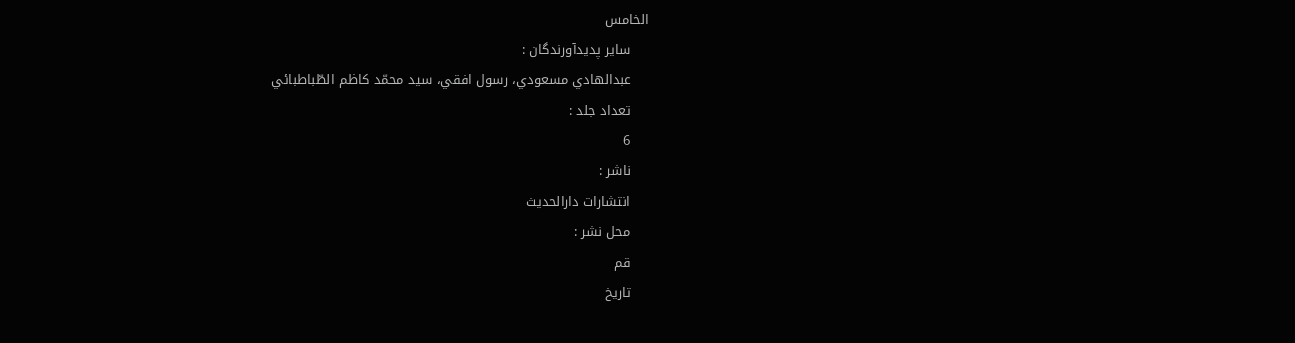الخامس
    سایر پدیدآورندگان :
    عبدالهادي مسعودي، رسول افقي، سيد محمّد كاظم الطّباطبائي
    تعداد جلد :
    6
    ناشر :
    انتشارات دارالحدیث
    محل نشر :
    قم
    تاریخ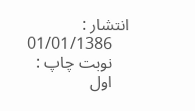انتشار :
    01/01/1386
    نوبت چاپ :
    اول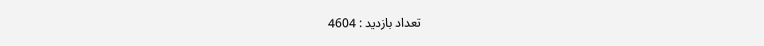تعداد بازدید : 4604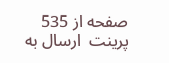صفحه از 535
پرینت  ارسال به